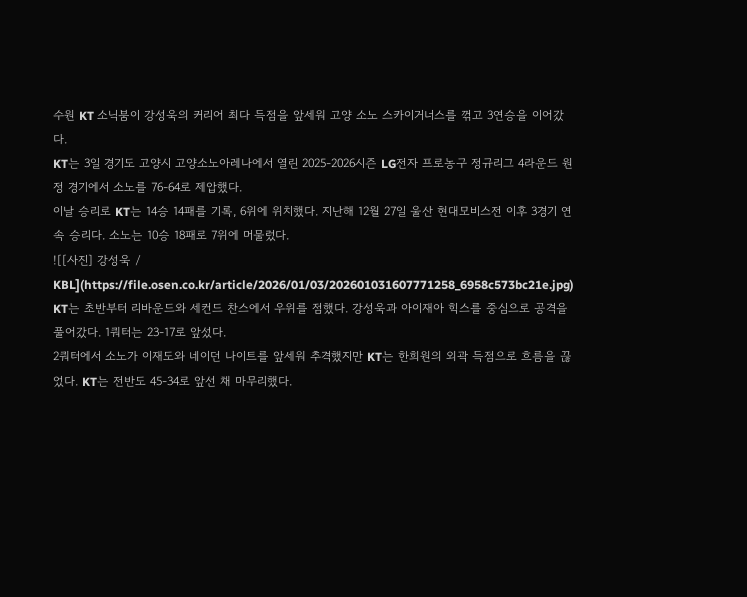수원 KT 소닉붐이 강성욱의 커리어 최다 득점을 앞세워 고양 소노 스카이거너스를 꺾고 3연승을 이어갔다.
KT는 3일 경기도 고양시 고양소노아레나에서 열린 2025-2026시즌 LG전자 프로농구 정규리그 4라운드 원정 경기에서 소노를 76-64로 제압했다.
이날 승리로 KT는 14승 14패를 기록, 6위에 위치했다. 지난해 12월 27일 울산 현대모비스전 이후 3경기 연속 승리다. 소노는 10승 18패로 7위에 머물렀다.
![[사진] 강성욱 / KBL](https://file.osen.co.kr/article/2026/01/03/202601031607771258_6958c573bc21e.jpg)
KT는 초반부터 리바운드와 세컨드 찬스에서 우위를 점했다. 강성욱과 아이재아 힉스를 중심으로 공격을 풀어갔다. 1쿼터는 23-17로 앞섰다.
2쿼터에서 소노가 이재도와 네이던 나이트를 앞세워 추격했지만 KT는 한희원의 외곽 득점으로 흐름을 끊었다. KT는 전반도 45-34로 앞선 채 마무리했다.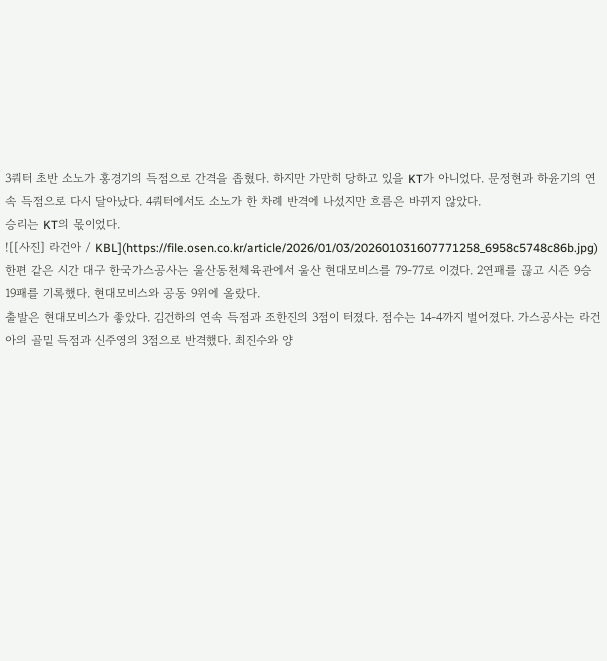3쿼터 초반 소노가 홍경기의 득점으로 간격을 좁혔다. 하지만 가만히 당하고 있을 KT가 아니었다. 문정현과 하윤기의 연속 득점으로 다시 달아났다. 4쿼터에서도 소노가 한 차례 반격에 나섰지만 흐름은 바뀌지 않았다.
승리는 KT의 몫이었다.
![[사진] 라건아 / KBL](https://file.osen.co.kr/article/2026/01/03/202601031607771258_6958c5748c86b.jpg)
한편 같은 시간 대구 한국가스공사는 울산동천체육관에서 울산 현대모비스를 79-77로 이겼다. 2연패를 끊고 시즌 9승 19패를 기록했다. 현대모비스와 공동 9위에 올랐다.
출발은 현대모비스가 좋았다. 김건하의 연속 득점과 조한진의 3점이 터졌다. 점수는 14-4까지 벌어졌다. 가스공사는 라건아의 골밑 득점과 신주영의 3점으로 반격했다. 최진수와 양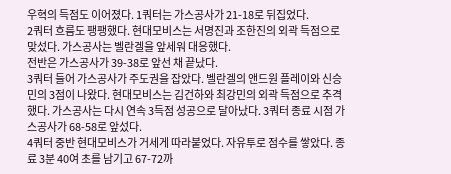우혁의 득점도 이어졌다. 1쿼터는 가스공사가 21-18로 뒤집었다.
2쿼터 흐름도 팽팽했다. 현대모비스는 서명진과 조한진의 외곽 득점으로 맞섰다. 가스공사는 벨란겔을 앞세워 대응했다.
전반은 가스공사가 39-38로 앞선 채 끝났다.
3쿼터 들어 가스공사가 주도권을 잡았다. 벨란겔의 앤드원 플레이와 신승민의 3점이 나왔다. 현대모비스는 김건하와 최강민의 외곽 득점으로 추격했다. 가스공사는 다시 연속 3득점 성공으로 달아났다. 3쿼터 종료 시점 가스공사가 68-58로 앞섰다.
4쿼터 중반 현대모비스가 거세게 따라붙었다. 자유투로 점수를 쌓았다. 종료 3분 40여 초를 남기고 67-72까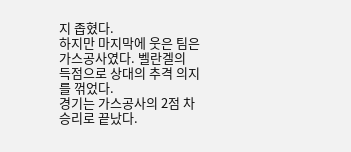지 좁혔다.
하지만 마지막에 웃은 팀은 가스공사였다. 벨란겔의 득점으로 상대의 추격 의지를 꺾었다.
경기는 가스공사의 2점 차 승리로 끝났다.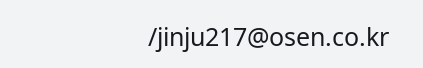/jinju217@osen.co.kr